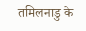तमिलनाडु के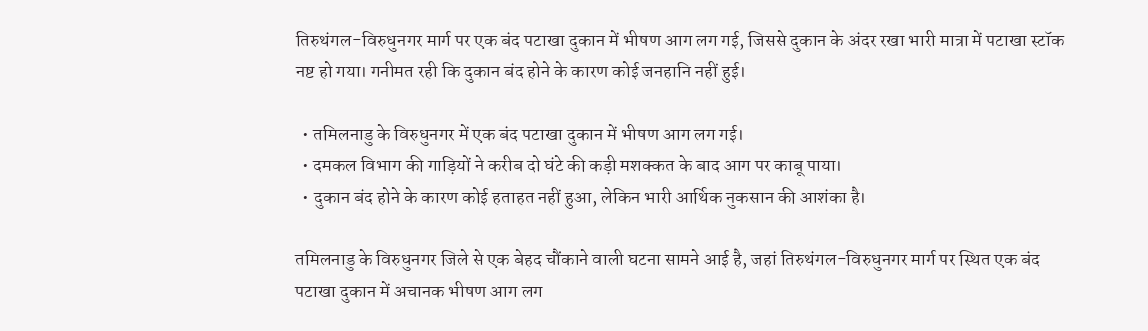तिरुथंगल-विरुधुनगर मार्ग पर एक बंद पटाखा दुकान में भीषण आग लग गई, जिससे दुकान के अंदर रखा भारी मात्रा में पटाखा स्टॉक नष्ट हो गया। गनीमत रही कि दुकान बंद होने के कारण कोई जनहानि नहीं हुई।

  • तमिलनाडु के विरुधुनगर में एक बंद पटाखा दुकान में भीषण आग लग गई।
  • दमकल विभाग की गाड़ियों ने करीब दो घंटे की कड़ी मशक्कत के बाद आग पर काबू पाया।
  • दुकान बंद होने के कारण कोई हताहत नहीं हुआ, लेकिन भारी आर्थिक नुकसान की आशंका है।

तमिलनाडु के विरुधुनगर जिले से एक बेहद चौंकाने वाली घटना सामने आई है, जहां तिरुथंगल-विरुधुनगर मार्ग पर स्थित एक बंद पटाखा दुकान में अचानक भीषण आग लग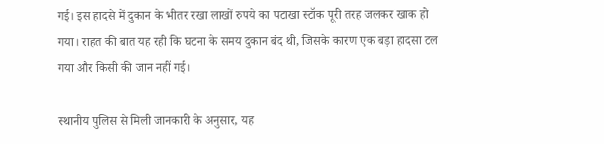गई। इस हादसे में दुकान के भीतर रखा लाखों रुपये का पटाखा स्टॉक पूरी तरह जलकर खाक हो गया। राहत की बात यह रही कि घटना के समय दुकान बंद थी, जिसके कारण एक बड़ा हादसा टल गया और किसी की जान नहीं गई।

स्थानीय पुलिस से मिली जानकारी के अनुसार, यह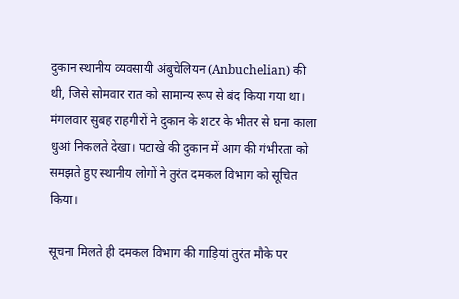दुकान स्थानीय व्यवसायी अंबुचेलियन (Anbuchelian) की थी, जिसे सोमवार रात को सामान्य रूप से बंद किया गया था। मंगलवार सुबह राहगीरों ने दुकान के शटर के भीतर से घना काला धुआं निकलते देखा। पटाखे की दुकान में आग की गंभीरता को समझते हुए स्थानीय लोगों ने तुरंत दमकल विभाग को सूचित किया।

सूचना मिलते ही दमकल विभाग की गाड़ियां तुरंत मौके पर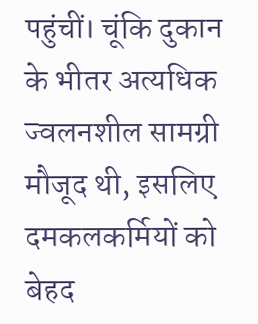पहुंचीं। चूंकि दुकान के भीतर अत्यधिक ज्वलनशील सामग्री मौजूद थी, इसलिए दमकलकर्मियों को बेहद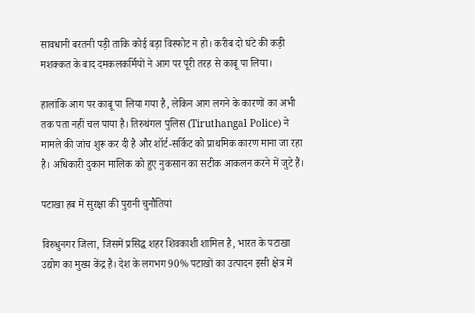सावधानी बरतनी पड़ी ताकि कोई बड़ा विस्फोट न हो। करीब दो घंटे की कड़ी मशक्कत के बाद दमकलकर्मियों ने आग पर पूरी तरह से काबू पा लिया।

हालांकि आग पर काबू पा लिया गया है, लेकिन आग लगने के कारणों का अभी तक पता नहीं चल पाया है। तिरुथंगल पुलिस (Tiruthangal Police) ने मामले की जांच शुरू कर दी है और शॉर्ट-सर्किट को प्राथमिक कारण माना जा रहा है। अधिकारी दुकान मालिक को हुए नुकसान का सटीक आकलन करने में जुटे हैं।

पटाखा हब में सुरक्षा की पुरानी चुनौतियां

विरुधुनगर जिला, जिसमें प्रसिद्ध शहर शिवकाशी शामिल है, भारत के पटाखा उद्योग का मुख्य केंद्र है। देश के लगभग 90% पटाखों का उत्पादन इसी क्षेत्र में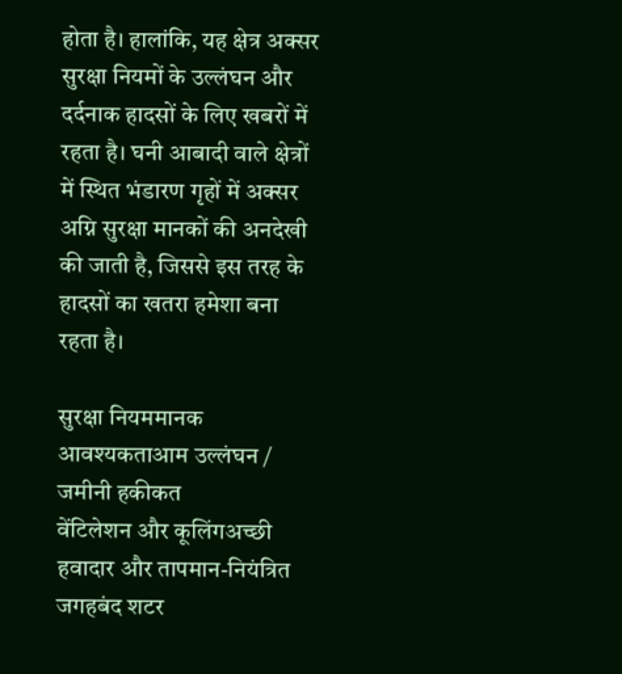होता है। हालांकि, यह क्षेत्र अक्सर सुरक्षा नियमों के उल्लंघन और दर्दनाक हादसों के लिए खबरों में रहता है। घनी आबादी वाले क्षेत्रों में स्थित भंडारण गृहों में अक्सर अग्नि सुरक्षा मानकों की अनदेखी की जाती है, जिससे इस तरह के हादसों का खतरा हमेशा बना रहता है।

सुरक्षा नियममानक आवश्यकताआम उल्लंघन / जमीनी हकीकत
वेंटिलेशन और कूलिंगअच्छी हवादार और तापमान-नियंत्रित जगहबंद शटर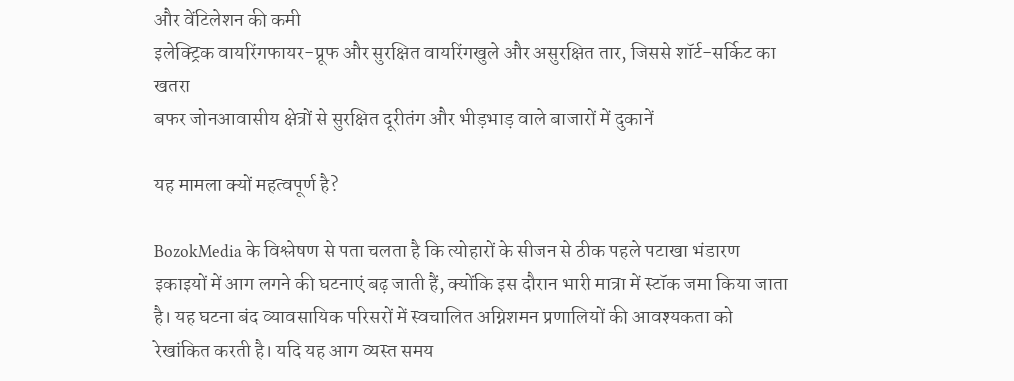और वेंटिलेशन की कमी
इलेक्ट्रिक वायरिंगफायर-प्रूफ और सुरक्षित वायरिंगखुले और असुरक्षित तार, जिससे शॉर्ट-सर्किट का खतरा
बफर जोनआवासीय क्षेत्रों से सुरक्षित दूरीतंग और भीड़भाड़ वाले बाजारों में दुकानें

यह मामला क्यों महत्वपूर्ण है?

BozokMedia के विश्लेषण से पता चलता है कि त्योहारों के सीजन से ठीक पहले पटाखा भंडारण इकाइयों में आग लगने की घटनाएं बढ़ जाती हैं, क्योंकि इस दौरान भारी मात्रा में स्टॉक जमा किया जाता है। यह घटना बंद व्यावसायिक परिसरों में स्वचालित अग्निशमन प्रणालियों की आवश्यकता को रेखांकित करती है। यदि यह आग व्यस्त समय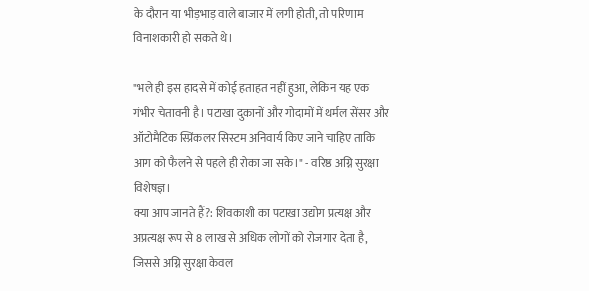के दौरान या भीड़भाड़ वाले बाजार में लगी होती, तो परिणाम विनाशकारी हो सकते थे।

"भले ही इस हादसे में कोई हताहत नहीं हुआ, लेकिन यह एक गंभीर चेतावनी है। पटाखा दुकानों और गोदामों में थर्मल सेंसर और ऑटोमैटिक स्प्रिंकलर सिस्टम अनिवार्य किए जाने चाहिए ताकि आग को फैलने से पहले ही रोका जा सके।" - वरिष्ठ अग्नि सुरक्षा विशेषज्ञ।
क्या आप जानते हैं?: शिवकाशी का पटाखा उद्योग प्रत्यक्ष और अप्रत्यक्ष रूप से 8 लाख से अधिक लोगों को रोजगार देता है, जिससे अग्नि सुरक्षा केवल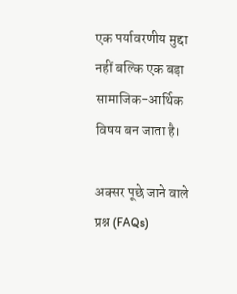एक पर्यावरणीय मुद्दा नहीं बल्कि एक बड़ा सामाजिक-आर्थिक विषय बन जाता है।

अक्सर पूछे जाने वाले प्रश्न (FAQs)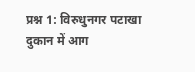प्रश्न 1: विरुधुनगर पटाखा दुकान में आग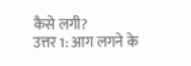कैसे लगी?
उत्तर 1: आग लगने के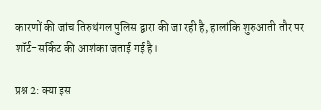कारणों की जांच तिरुथंगल पुलिस द्वारा की जा रही है, हालांकि शुरुआती तौर पर शॉर्ट-सर्किट की आशंका जताई गई है।

प्रश्न 2: क्या इस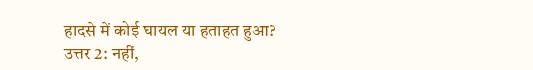हादसे में कोई घायल या हताहत हुआ?
उत्तर 2: नहीं,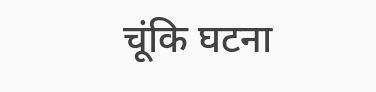चूंकि घटना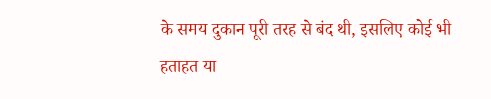के समय दुकान पूरी तरह से बंद थी, इसलिए कोई भी हताहत या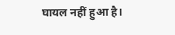घायल नहीं हुआ है।